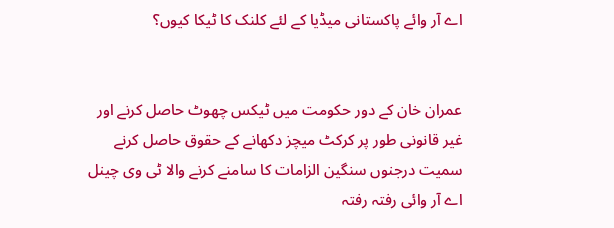اے آر وائے پاکستانی میڈیا کے لئے کلنک کا ٹیکا کیوں؟


عمران خان کے دور حکومت میں ٹیکس چھوٹ حاصل کرنے اور غیر قانونی طور پر کرکٹ میچز دکھانے کے حقوق حاصل کرنے سمیت درجنوں سنگین الزامات کا سامنے کرنے والا ٹی وی چینل اے آر وائی رفتہ رفتہ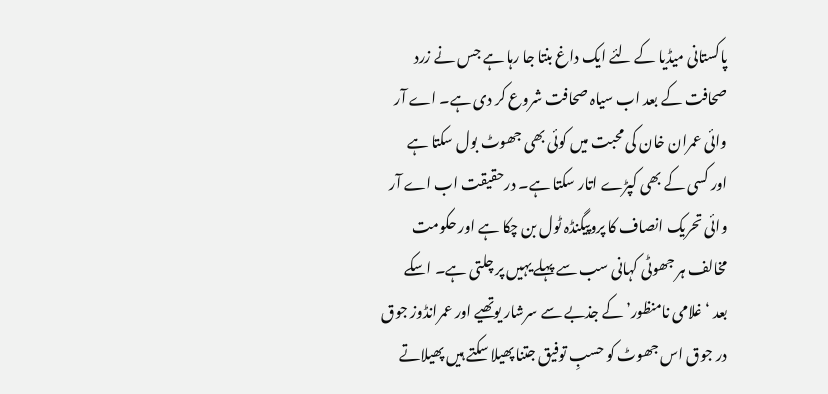پاکستانی میڈیا کے لئے ایک داغ بنتا جا رہا ہے جس نے زرد صحافت کے بعد اب سیاہ صحافت شروع کر دی ہے۔ اے آر وائی عمران خان کی محبت میں کوئی بھی جھوٹ بول سکتا ہے اور کسی کے بھی کپڑے اتار سکتا ہے۔ درحقیقت اب اے آر وائی تحریک انصاف کا پروپیگنڈہ ٹول بن چکا ہے اور حکومت مخالف ہر جھوٹی کہانی سب سے پہلے یہیں پر چلتی ہے۔ اسکے بعد ‘غلامی نامنظور’ کے جذبے سے سرشار یوتھیے اور عمرانڈوز جوق در جوق اس جھوٹ کو حسبِ توفیق جتنا پھیلا سکتے ہیں پھیلاتے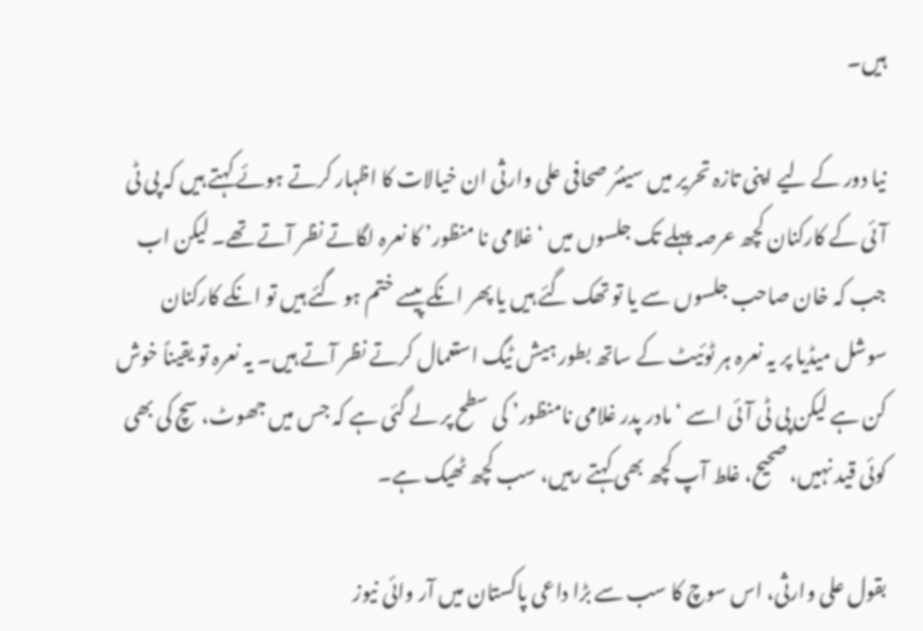ہیں۔

نیا دور کے لیے اپنی تازہ تحریر میں سینئر صحافی علی وارثی ان خیالات کا اظہار کرتے ہوئے کہتے ہیں کہ پی ٹی آئی کے کارکنان کچھ عرصہ پہلے تک جلسوں میں ‘غلامی نا منظور’ کا نعرہ لگاتے نظر آتے تھے۔ لیکن اب جب کہ خان صاحب جلسوں سے یا تو تھک گئے ہیں یا پھر انکے پیسے ختم ہو گئے ہیں تو انکے کارکنان سوشل میڈیا پر یہ نعرہ ہر ٹوئیٹ کے ساتھ بطور ہیش ٹیگ استعمال کرتے نظر آتے ہیں۔ یہ نعرہ تو یقیناً خوش کن ہے لیکن پی ٹی آئی اسے ‘مادر پدر غلامی نامنظور’ کی سطح پر لے گئی ہے کہ جس میں جھوٹ، سچ کی بھی کوئی قید نہیں، صحیح، غلط آپ کچھ بھی کہتے رہیں، سب کچھ ٹھیک ہے۔

بقول علی وارثی، اس سوچ کا سب سے بڑا داعی پاکستان میں آر وائی نیوز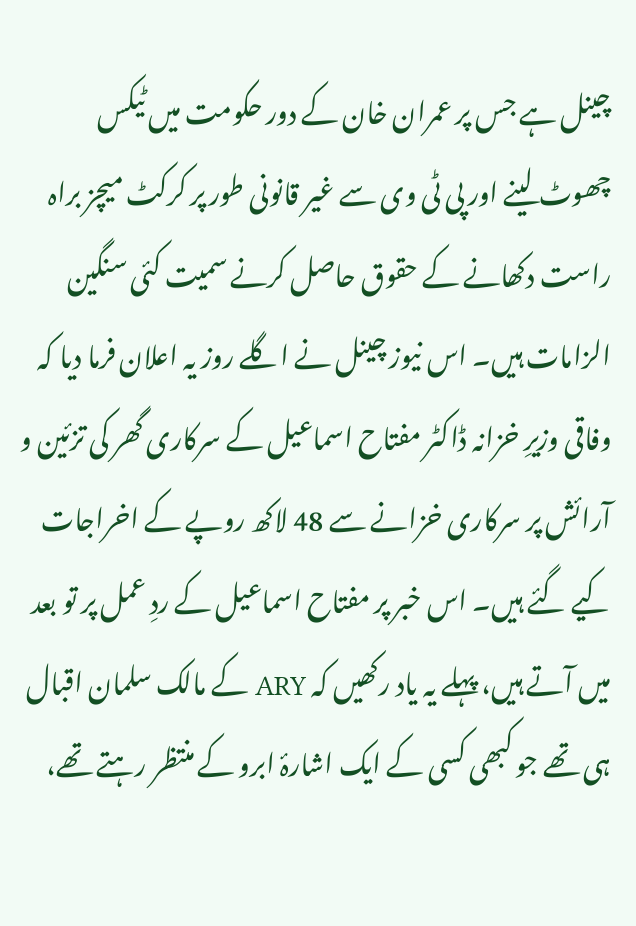چینل ہے جس پر عمران خان کے دور حکومت میں ٹیکس چھوٹ لینے اور پی ٹی وی سے غیر قانونی طور پر کرکٹ میچز براہ راست دکھانے کے حقوق حاصل کرنے سمیت کئی سنگین الزامات ہیں۔ اس نیوز چینل نے اگلے روز یہ اعلان فرما دیا کہ وفاقی وزیرِ خزانہ ڈاکٹر مفتاح اسماعیل کے سرکاری گھر کی تزئین و آرائش پر سرکاری خزانے سے 48 لاکھ روپے کے اخراجات کیے گئے ہیں۔ اس خبر پر مفتاح اسماعیل کے ردِ عمل پر تو بعد میں آتے ہیں، پہلے یہ یاد رکھیں کہ ARY کے مالک سلمان اقبال ہی تھے جو کبھی کسی کے ایک اشارۂ ابرو کے منتظر رہتے تھے،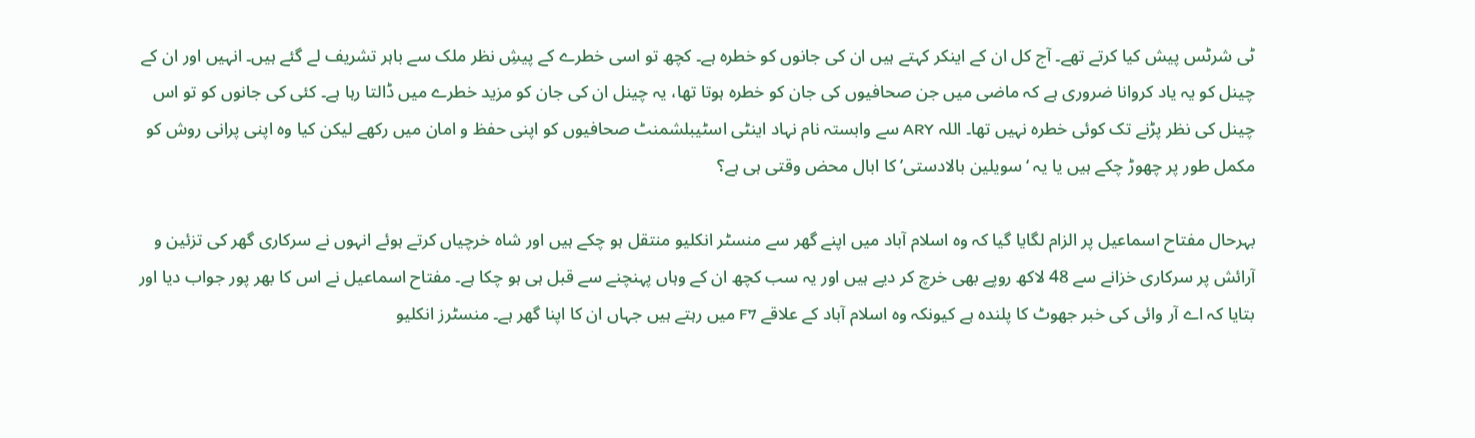ٹی شرٹس پیش کیا کرتے تھے۔ آج کل ان کے اینکر کہتے ہیں ان کی جانوں کو خطرہ ہے۔ کچھ تو اسی خطرے کے پیشِ نظر ملک سے باہر تشریف لے گئے ہیں۔ انہیں اور ان کے چینل کو یہ یاد کروانا ضروری ہے کہ ماضی میں جن صحافیوں کی جان کو خطرہ ہوتا تھا، یہ چینل ان کی جان کو مزید خطرے میں ڈالتا رہا ہے۔ کئی کی جانوں کو تو اس چینل کی نظر پڑنے تک کوئی خطرہ نہیں تھا۔ اللہ ARY سے وابستہ نام نہاد اینٹی اسٹیبلشمنٹ صحافیوں کو اپنی حفظ و امان میں رکھے لیکن کیا وہ اپنی پرانی روش کو مکمل طور پر چھوڑ چکے ہیں یا یہ ‘سویلین بالادستی’ کا ابال محض وقتی ہی ہے؟

بہرحال مفتاح اسماعیل پر الزام لگایا گیا کہ وہ اسلام آباد میں اپنے گھر سے منسٹر انکلیو منتقل ہو چکے ہیں اور شاہ خرچیاں کرتے ہوئے انہوں نے سرکاری گھر کی تزئین و آرائش پر سرکاری خزانے سے 48 لاکھ روپے بھی خرچ کر دیے ہیں اور یہ سب کچھ ان کے وہاں پہنچنے سے قبل ہی ہو چکا ہے۔ مفتاح اسماعیل نے اس کا بھر پور جواب دیا اور بتایا کہ اے آر وائی کی خبر جھوٹ کا پلندہ ہے کیونکہ وہ اسلام آباد کے علاقے F7 میں رہتے ہیں جہاں ان کا اپنا گھر ہے۔ منسٹرز انکلیو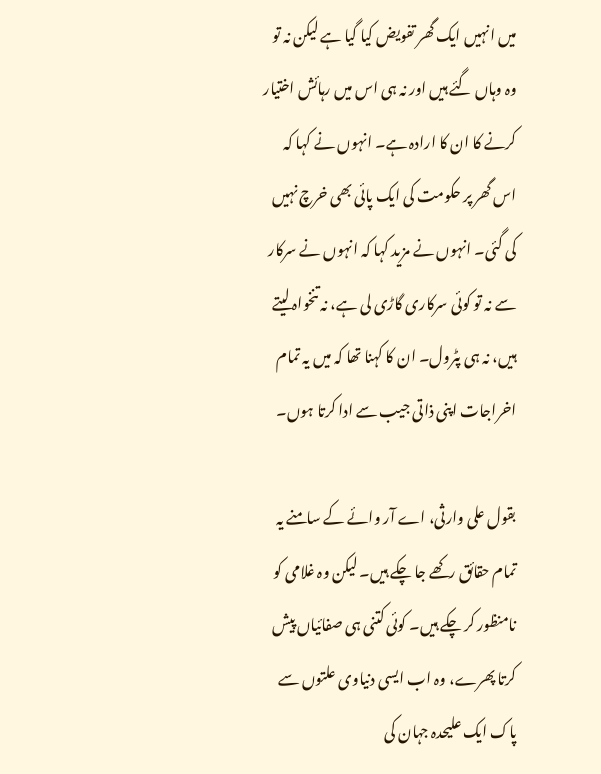میں انہیں ایک گھر تفویض کیا گیا ہے لیکن نہ تو وہ وہاں گئے ہیں اور نہ ہی اس میں رہائش اختیار کرنے کا ان کا ارادہ ہے۔ انہوں نے کہا کہ اس گھر پر حکومت کی ایک پائی بھی خرچ نہیں کی گئی۔ انہوں نے مزید کہا کہ انہوں نے سرکار سے نہ تو کوئی سرکاری گاڑی لی ہے، نہ تنخواہ لیتے ہیں، نہ ہی پٹرول۔ ان کا کہنا تھا کہ میں یہ تمام اخراجات اپنی ذاتی جیب سے ادا کرتا ہوں۔

بقول علی وارثی، اے آر وائے کے سامنے یہ تمام حقائق رکھے جا چکے ہیں۔ لیکن وہ غلامی کو نامنظور کر چکے ہیں۔ کوئی کتنی ہی صفائیاں پیش کرتا پھرے، وہ اب ایسی دنیاوی علتوں سے پاک ایک علیحدہ جہان کی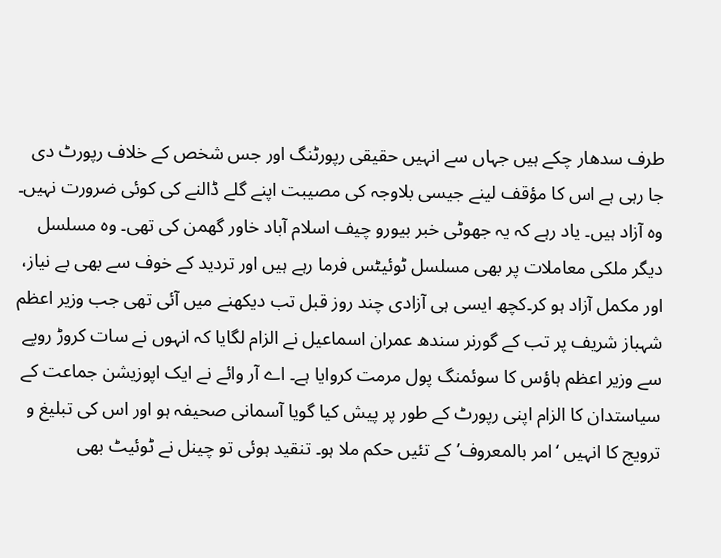طرف سدھار چکے ہیں جہاں سے انہیں حقیقی رپورٹنگ اور جس شخص کے خلاف رپورٹ دی جا رہی ہے اس کا مؤقف لینے جیسی بلاوجہ کی مصیبت اپنے گلے ڈالنے کی کوئی ضرورت نہیں۔ وہ آزاد ہیں۔ یاد رہے کہ یہ جھوٹی خبر بیورو چیف اسلام آباد خاور گھمن کی تھی۔ وہ مسلسل دیگر ملکی معاملات پر بھی مسلسل ٹوئیٹس فرما رہے ہیں اور تردید کے خوف سے بھی بے نیاز، اور مکمل آزاد ہو کر۔کچھ ایسی ہی آزادی چند روز قبل تب دیکھنے میں آئی تھی جب وزیر اعظم شہباز شریف پر تب کے گورنر سندھ عمران اسماعیل نے الزام لگایا کہ انہوں نے سات کروڑ روپے سے وزیر اعظم ہاؤس کا سوئمنگ پول مرمت کروایا ہے۔ اے آر وائے نے ایک اپوزیشن جماعت کے سیاستدان کا الزام اپنی رپورٹ کے طور پر پیش کیا گویا آسمانی صحیفہ ہو اور اس کی تبلیغ و ترویج کا انہیں ‘امر بالمعروف’ کے تئیں حکم ملا ہو۔ تنقید ہوئی تو چینل نے ٹوئیٹ بھی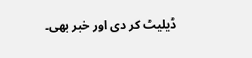ڈیلیٹ کر دی اور خبر بھی۔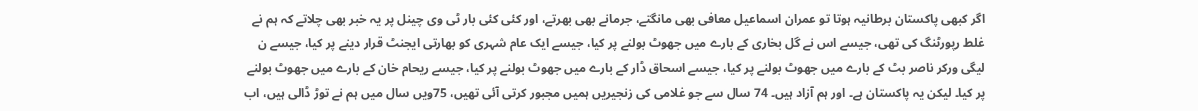اگر کبھی پاکستان برطانیہ ہوتا تو عمران اسماعیل معافی بھی مانگتے، جرمانے بھی بھرتے، اور کئی کئی بار ٹی وی چینل پر یہ خبر بھی چلاتے کہ ہم نے غلط رپورٹنگ کی تھی، جیسے اس نے گل بخاری کے بارے میں جھوٹ بولنے پر کیا، جیسے ایک عام شہری کو بھارتی ایجنٹ قرار دینے پر کیا، جیسے ن لیگی ورکر ناصر بٹ کے بارے میں جھوٹ بولنے پر کیا، جیسے اسحاق ڈار کے بارے میں جھوٹ بولنے پر کیا، جیسے ریحام خان کے بارے میں جھوٹ بولنے پر کیا۔ لیکن یہ پاکستان ہے۔ اور ہم آزاد ہیں۔ 74 سال سے جو غلامی کی زنجیریں ہمیں مجبور کرتی آئی تھیں، 75ویں سال میں ہم نے توڑ ڈالی ہیں، اب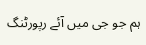ہم جو جی میں آئے رپورٹنگ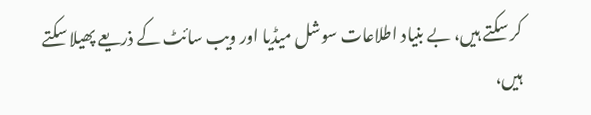کر سکتے ہیں، بے بنیاد اطلاعات سوشل میڈیا اور ویب سائٹ کے ذریعے پھیلا سکتے ہیں،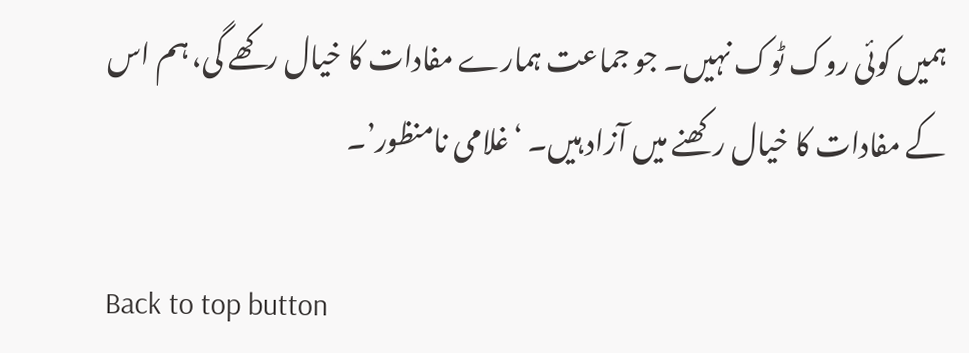ہمیں کوئی روک ٹوک نہیں۔ جو جماعت ہمارے مفادات کا خیال رکھے گی، ہم اس کے مفادات کا خیال رکھنے میں آزاد ہیں۔ ‘غلامی نامنظور’۔

Back to top button